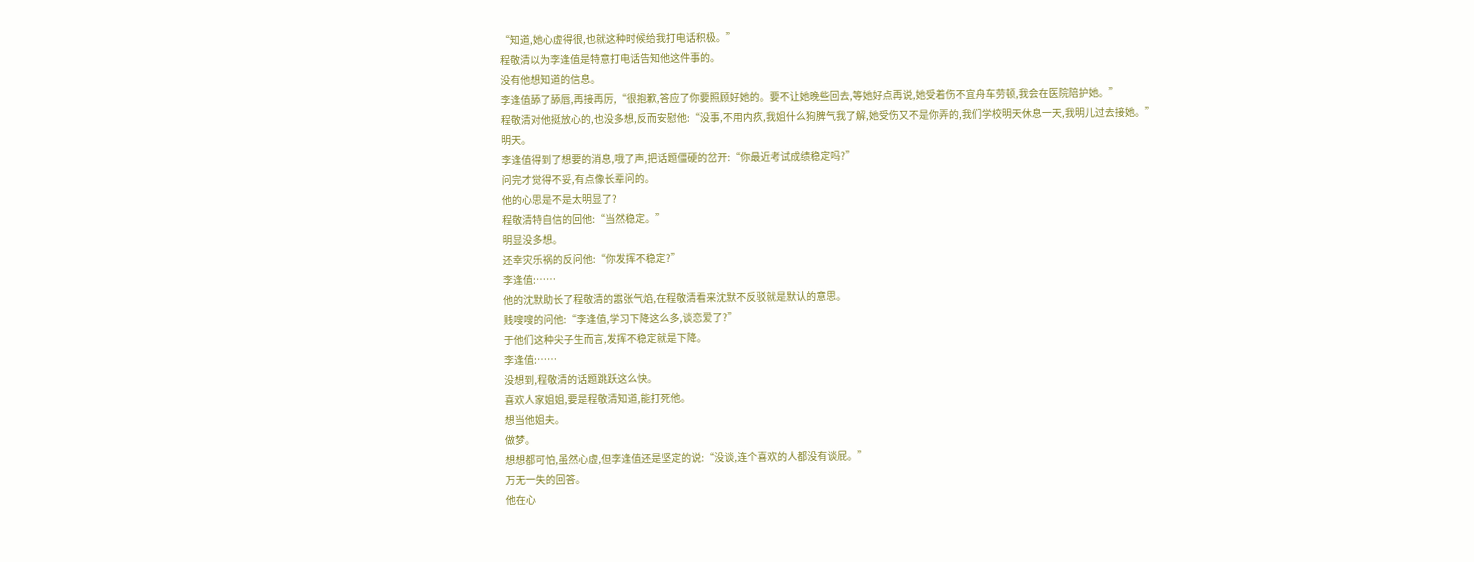“知道,她心虚得很,也就这种时候给我打电话积极。”
程敬清以为李逢值是特意打电话告知他这件事的。
没有他想知道的信息。
李逢值舔了舔唇,再接再厉,“很抱歉,答应了你要照顾好她的。要不让她晚些回去,等她好点再说,她受着伤不宜舟车劳顿,我会在医院陪护她。”
程敬清对他挺放心的,也没多想,反而安慰他:“没事,不用内疚,我姐什么狗脾气我了解,她受伤又不是你弄的,我们学校明天休息一天,我明儿过去接她。”
明天。
李逢值得到了想要的消息,哦了声,把话题僵硬的岔开:“你最近考试成绩稳定吗?”
问完才觉得不妥,有点像长辈问的。
他的心思是不是太明显了?
程敬清特自信的回他:“当然稳定。”
明显没多想。
还幸灾乐祸的反问他:“你发挥不稳定?”
李逢值:……
他的沈默助长了程敬清的嚣张气焰,在程敬清看来沈默不反驳就是默认的意思。
贱嗖嗖的问他:“李逢值,学习下降这么多,谈恋爱了?”
于他们这种尖子生而言,发挥不稳定就是下降。
李逢值:……
没想到,程敬清的话题跳跃这么快。
喜欢人家姐姐,要是程敬清知道,能打死他。
想当他姐夫。
做梦。
想想都可怕,虽然心虚,但李逢值还是坚定的说:“没谈,连个喜欢的人都没有谈屁。”
万无一失的回答。
他在心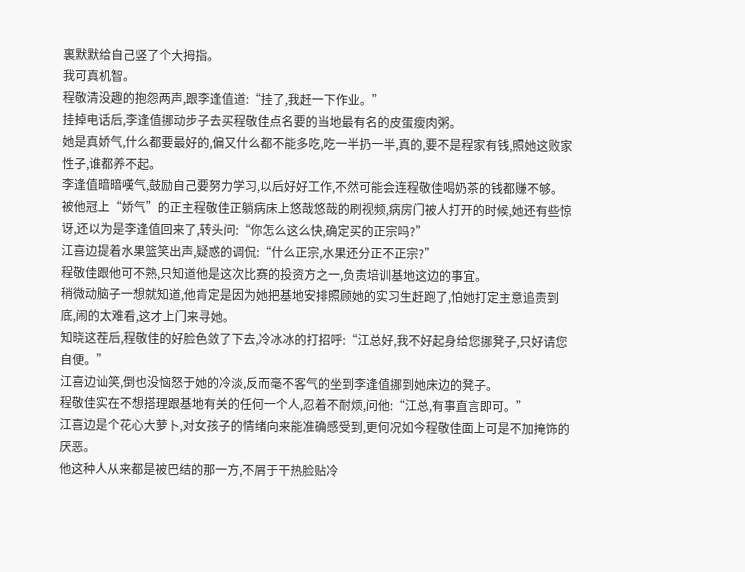裏默默给自己竖了个大拇指。
我可真机智。
程敬清没趣的抱怨两声,跟李逢值道:“挂了,我赶一下作业。”
挂掉电话后,李逢值挪动步子去买程敬佳点名要的当地最有名的皮蛋瘦肉粥。
她是真娇气,什么都要最好的,偏又什么都不能多吃,吃一半扔一半,真的,要不是程家有钱,照她这败家性子,谁都养不起。
李逢值暗暗嘆气,鼓励自己要努力学习,以后好好工作,不然可能会连程敬佳喝奶茶的钱都赚不够。
被他冠上“娇气”的正主程敬佳正躺病床上悠哉悠哉的刷视频,病房门被人打开的时候,她还有些惊讶,还以为是李逢值回来了,转头问:“你怎么这么快,确定买的正宗吗?”
江喜边提着水果篮笑出声,疑惑的调侃:“什么正宗,水果还分正不正宗?”
程敬佳跟他可不熟,只知道他是这次比赛的投资方之一,负责培训基地这边的事宜。
稍微动脑子一想就知道,他肯定是因为她把基地安排照顾她的实习生赶跑了,怕她打定主意追责到底,闹的太难看,这才上门来寻她。
知晓这茬后,程敬佳的好脸色敛了下去,冷冰冰的打招呼:“江总好,我不好起身给您挪凳子,只好请您自便。”
江喜边讪笑,倒也没恼怒于她的冷淡,反而毫不客气的坐到李逢值挪到她床边的凳子。
程敬佳实在不想搭理跟基地有关的任何一个人,忍着不耐烦,问他:“江总,有事直言即可。”
江喜边是个花心大萝卜,对女孩子的情绪向来能准确感受到,更何况如今程敬佳面上可是不加掩饰的厌恶。
他这种人从来都是被巴结的那一方,不屑于干热脸贴冷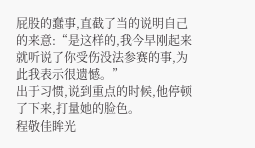屁股的蠢事,直截了当的说明自己的来意:“是这样的,我今早刚起来就听说了你受伤没法参赛的事,为此我表示很遗憾。”
出于习惯,说到重点的时候,他停顿了下来,打量她的脸色。
程敬佳眸光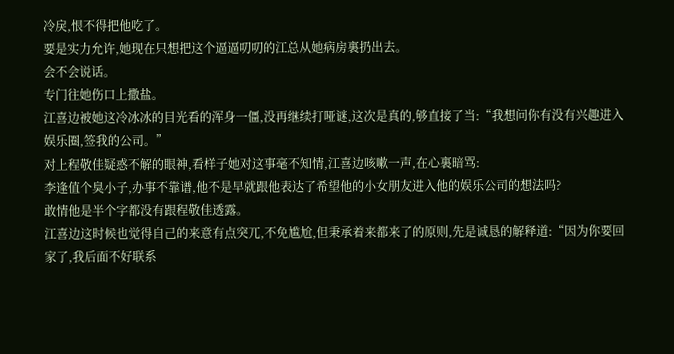冷戾,恨不得把他吃了。
要是实力允许,她现在只想把这个逼逼叨叨的江总从她病房裏扔出去。
会不会说话。
专门往她伤口上撒盐。
江喜边被她这冷冰冰的目光看的浑身一僵,没再继续打哑谜,这次是真的,够直接了当:“我想问你有没有兴趣进入娱乐圈,签我的公司。”
对上程敬佳疑惑不解的眼神,看样子她对这事毫不知情,江喜边咳嗽一声,在心裏暗骂:
李逢值个臭小子,办事不靠谱,他不是早就跟他表达了希望他的小女朋友进入他的娱乐公司的想法吗?
敢情他是半个字都没有跟程敬佳透露。
江喜边这时候也觉得自己的来意有点突兀,不免尴尬,但秉承着来都来了的原则,先是诚恳的解释道:“因为你要回家了,我后面不好联系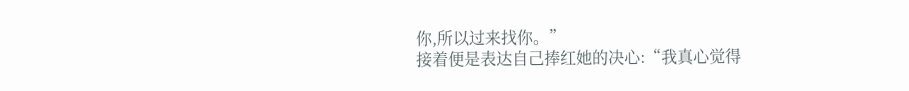你,所以过来找你。”
接着便是表达自己捧红她的决心:“我真心觉得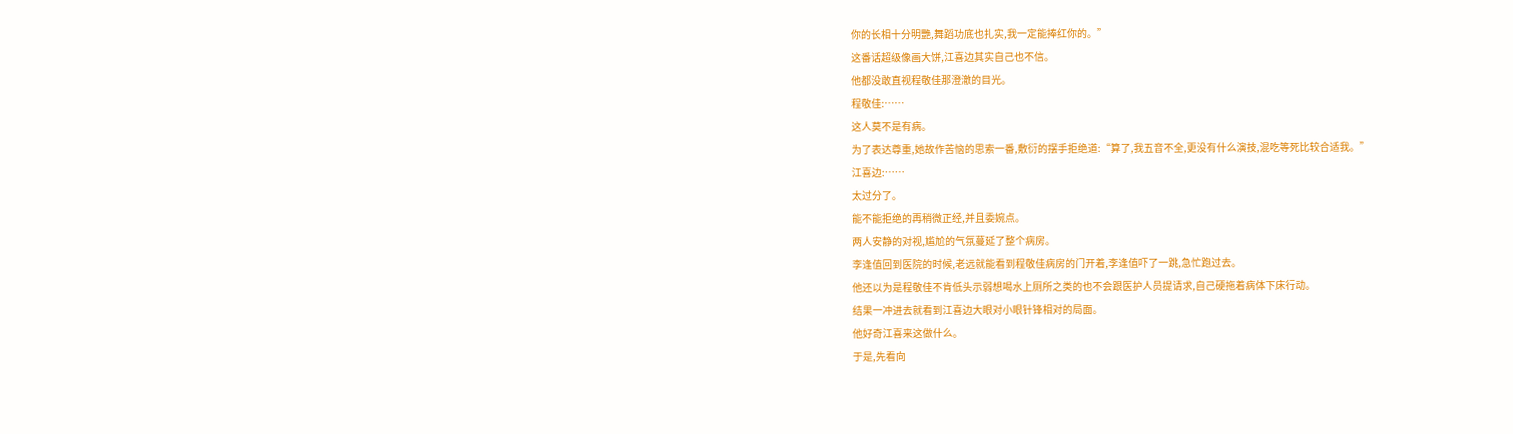你的长相十分明艷,舞蹈功底也扎实,我一定能捧红你的。”
这番话超级像画大饼,江喜边其实自己也不信。
他都没敢直视程敬佳那澄澈的目光。
程敬佳:……
这人莫不是有病。
为了表达尊重,她故作苦恼的思索一番,敷衍的摆手拒绝道:“算了,我五音不全,更没有什么演技,混吃等死比较合适我。”
江喜边:……
太过分了。
能不能拒绝的再稍微正经,并且委婉点。
两人安静的对视,尴尬的气氛蔓延了整个病房。
李逢值回到医院的时候,老远就能看到程敬佳病房的门开着,李逢值吓了一跳,急忙跑过去。
他还以为是程敬佳不肯低头示弱想喝水上厕所之类的也不会跟医护人员提请求,自己硬拖着病体下床行动。
结果一冲进去就看到江喜边大眼对小眼针锋相对的局面。
他好奇江喜来这做什么。
于是,先看向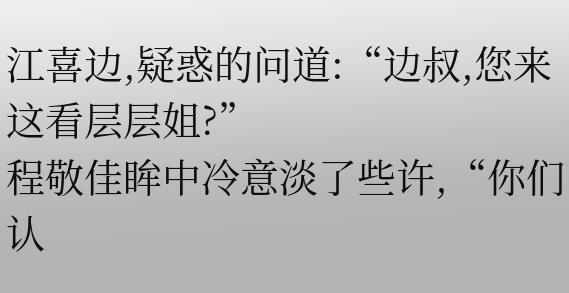江喜边,疑惑的问道:“边叔,您来这看层层姐?”
程敬佳眸中冷意淡了些许,“你们认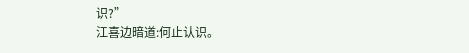识?”
江喜边暗道:何止认识。